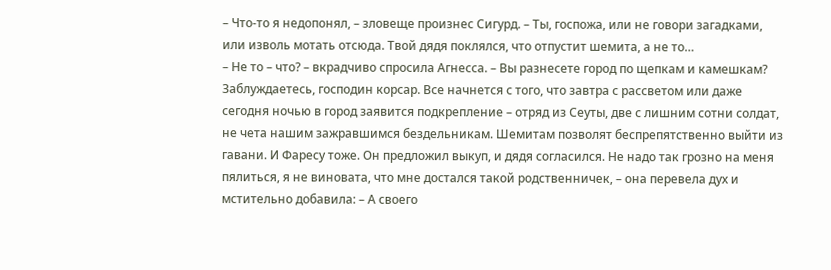– Что-то я недопонял, – зловеще произнес Сигурд. – Ты, госпожа, или не говори загадками, или изволь мотать отсюда. Твой дядя поклялся, что отпустит шемита, а не то…
– Не то – что? – вкрадчиво спросила Агнесса. – Вы разнесете город по щепкам и камешкам? Заблуждаетесь, господин корсар. Все начнется с того, что завтра с рассветом или даже сегодня ночью в город заявится подкрепление – отряд из Сеуты, две с лишним сотни солдат, не чета нашим зажравшимся бездельникам. Шемитам позволят беспрепятственно выйти из гавани. И Фаресу тоже. Он предложил выкуп, и дядя согласился. Не надо так грозно на меня пялиться, я не виновата, что мне достался такой родственничек, – она перевела дух и мстительно добавила: – А своего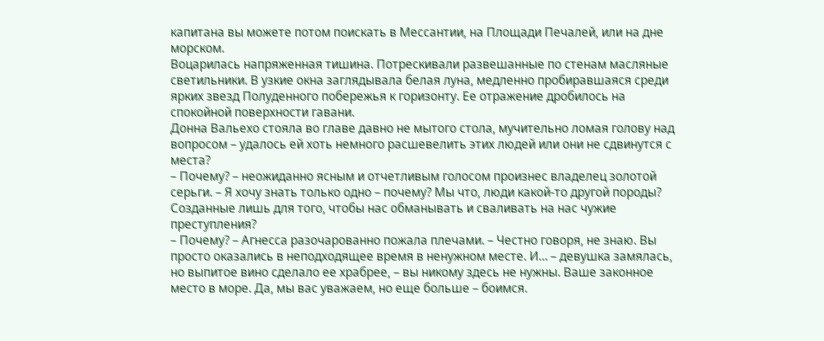капитана вы можете потом поискать в Мессантии, на Площади Печалей, или на дне морском.
Воцарилась напряженная тишина. Потрескивали развешанные по стенам масляные светильники. В узкие окна заглядывала белая луна, медленно пробиравшаяся среди ярких звезд Полуденного побережья к горизонту. Ее отражение дробилось на спокойной поверхности гавани.
Донна Вальехо стояла во главе давно не мытого стола, мучительно ломая голову над вопросом – удалось ей хоть немного расшевелить этих людей или они не сдвинутся с места?
– Почему? – неожиданно ясным и отчетливым голосом произнес владелец золотой серьги. – Я хочу знать только одно – почему? Мы что, люди какой-то другой породы? Созданные лишь для того, чтобы нас обманывать и сваливать на нас чужие преступления?
– Почему? – Агнесса разочарованно пожала плечами. – Честно говоря, не знаю. Вы просто оказались в неподходящее время в ненужном месте. И… – девушка замялась, но выпитое вино сделало ее храбрее, – вы никому здесь не нужны. Ваше законное место в море. Да, мы вас уважаем, но еще больше – боимся.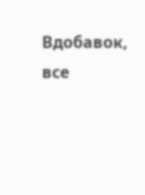Вдобавок, все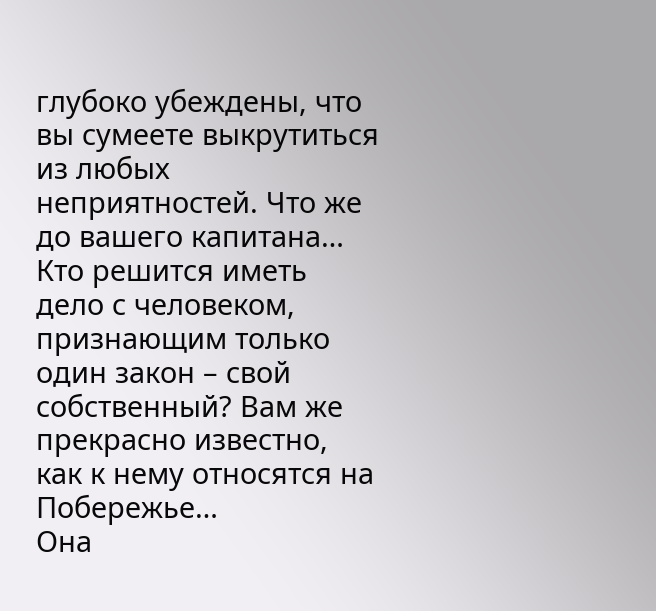глубоко убеждены, что вы сумеете выкрутиться из любых неприятностей. Что же до вашего капитана… Кто решится иметь дело с человеком, признающим только один закон – свой собственный? Вам же прекрасно известно, как к нему относятся на Побережье…
Она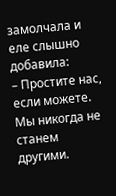замолчала и еле слышно добавила:
– Простите нас, если можете. Мы никогда не станем другими.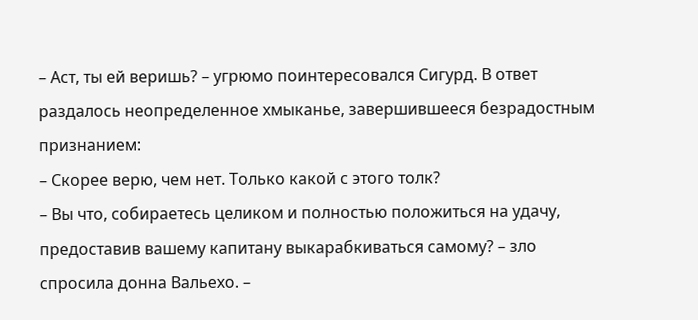– Аст, ты ей веришь? – угрюмо поинтересовался Сигурд. В ответ раздалось неопределенное хмыканье, завершившееся безрадостным признанием:
– Скорее верю, чем нет. Только какой с этого толк?
– Вы что, собираетесь целиком и полностью положиться на удачу, предоставив вашему капитану выкарабкиваться самому? – зло спросила донна Вальехо. –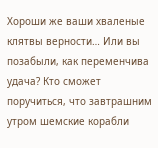Хороши же ваши хваленые клятвы верности… Или вы позабыли, как переменчива удача? Кто сможет поручиться, что завтрашним утром шемские корабли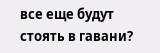все еще будут стоять в гавани?